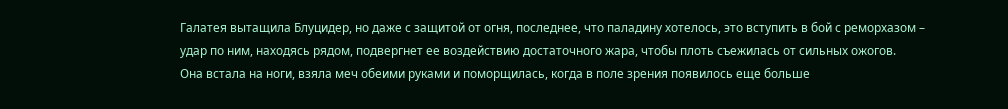Галатея вытащила Блуцидер, но даже с защитой от огня, последнее, что паладину хотелось, это вступить в бой с реморхазом – удар по ним, находясь рядом, подвергнет ее воздействию достаточного жара, чтобы плоть съежилась от сильных ожогов.
Она встала на ноги, взяла меч обеими руками и поморщилась, когда в поле зрения появилось еще больше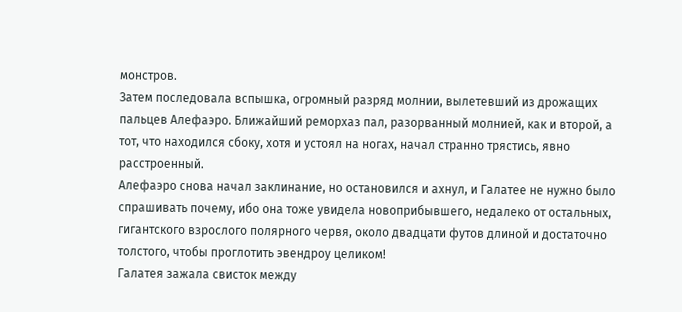монстров.
Затем последовала вспышка, огромный разряд молнии, вылетевший из дрожащих пальцев Алефаэро. Ближайший реморхаз пал, разорванный молнией, как и второй, а тот, что находился сбоку, хотя и устоял на ногах, начал странно трястись, явно расстроенный.
Алефаэро снова начал заклинание, но остановился и ахнул, и Галатее не нужно было спрашивать почему, ибо она тоже увидела новоприбывшего, недалеко от остальных, гигантского взрослого полярного червя, около двадцати футов длиной и достаточно толстого, чтобы проглотить эвендроу целиком!
Галатея зажала свисток между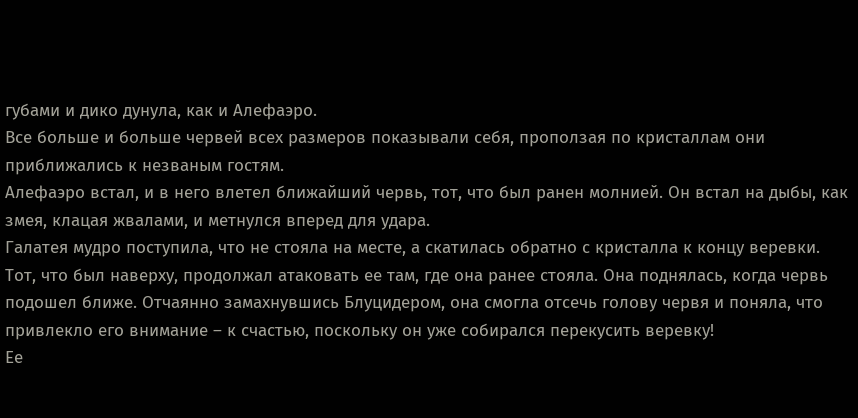губами и дико дунула, как и Алефаэро.
Все больше и больше червей всех размеров показывали себя, проползая по кристаллам они приближались к незваным гостям.
Алефаэро встал, и в него влетел ближайший червь, тот, что был ранен молнией. Он встал на дыбы, как змея, клацая жвалами, и метнулся вперед для удара.
Галатея мудро поступила, что не стояла на месте, а скатилась обратно с кристалла к концу веревки. Тот, что был наверху, продолжал атаковать ее там, где она ранее стояла. Она поднялась, когда червь подошел ближе. Отчаянно замахнувшись Блуцидером, она смогла отсечь голову червя и поняла, что привлекло его внимание – к счастью, поскольку он уже собирался перекусить веревку!
Ее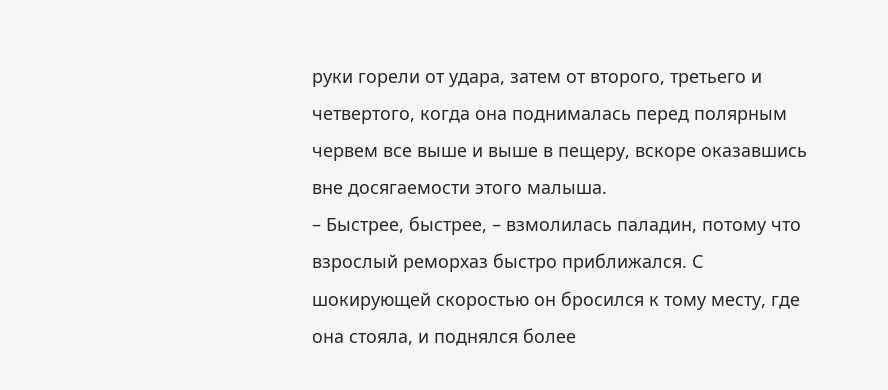руки горели от удара, затем от второго, третьего и четвертого, когда она поднималась перед полярным червем все выше и выше в пещеру, вскоре оказавшись вне досягаемости этого малыша.
– Быстрее, быстрее, – взмолилась паладин, потому что взрослый реморхаз быстро приближался. С шокирующей скоростью он бросился к тому месту, где она стояла, и поднялся более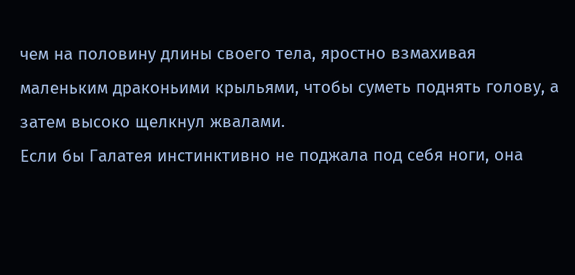чем на половину длины своего тела, яростно взмахивая маленьким драконьими крыльями, чтобы суметь поднять голову, а затем высоко щелкнул жвалами.
Если бы Галатея инстинктивно не поджала под себя ноги, она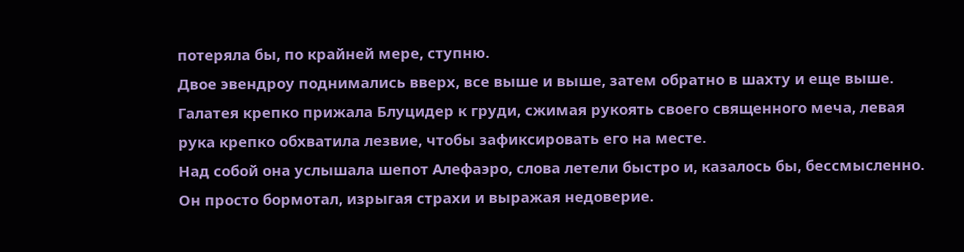потеряла бы, по крайней мере, ступню.
Двое эвендроу поднимались вверх, все выше и выше, затем обратно в шахту и еще выше. Галатея крепко прижала Блуцидер к груди, сжимая рукоять своего священного меча, левая рука крепко обхватила лезвие, чтобы зафиксировать его на месте.
Над собой она услышала шепот Алефаэро, слова летели быстро и, казалось бы, бессмысленно. Он просто бормотал, изрыгая страхи и выражая недоверие.